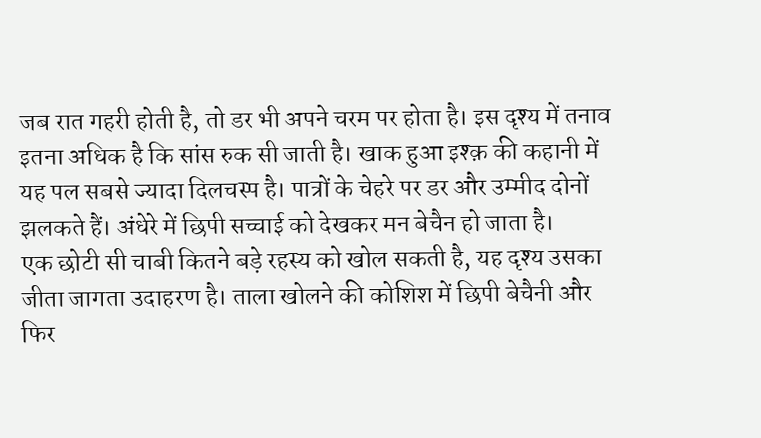जब रात गहरी होती है, तो डर भी अपने चरम पर होता है। इस दृश्य में तनाव इतना अधिक है कि सांस रुक सी जाती है। खाक हुआ इश्क़ की कहानी में यह पल सबसे ज्यादा दिलचस्प है। पात्रों के चेहरे पर डर और उम्मीद दोनों झलकते हैं। अंधेरे में छिपी सच्चाई को देखकर मन बेचैन हो जाता है।
एक छोटी सी चाबी कितने बड़े रहस्य को खोल सकती है, यह दृश्य उसका जीता जागता उदाहरण है। ताला खोलने की कोशिश में छिपी बेचैनी और फिर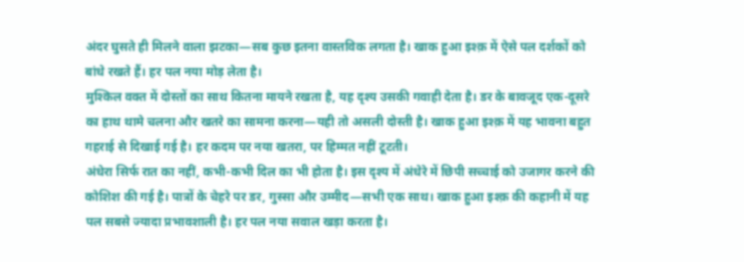अंदर घुसते ही मिलने वाला झटका—सब कुछ इतना वास्तविक लगता है। खाक हुआ इश्क़ में ऐसे पल दर्शकों को बांधे रखते हैं। हर पल नया मोड़ लेता है।
मुश्किल वक्त में दोस्तों का साथ कितना मायने रखता है, यह दृश्य उसकी गवाही देता है। डर के बावजूद एक-दूसरे का हाथ थामे चलना और खतरे का सामना करना—यही तो असली दोस्ती है। खाक हुआ इश्क़ में यह भावना बहुत गहराई से दिखाई गई है। हर कदम पर नया खतरा, पर हिम्मत नहीं टूटती।
अंधेरा सिर्फ रात का नहीं, कभी-कभी दिल का भी होता है। इस दृश्य में अंधेरे में छिपी सच्चाई को उजागर करने की कोशिश की गई है। पात्रों के चेहरे पर डर, गुस्सा और उम्मीद—सभी एक साथ। खाक हुआ इश्क़ की कहानी में यह पल सबसे ज्यादा प्रभावशाली है। हर पल नया सवाल खड़ा करता है।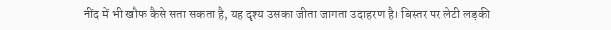नींद में भी खौफ कैसे सता सकता है, यह दृश्य उसका जीता जागता उदाहरण है। बिस्तर पर लेटी लड़की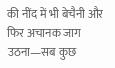की नींद में भी बेचैनी और फिर अचानक जाग उठना—सब कुछ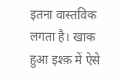इतना वास्तविक लगता है। खाक हुआ इश्क़ में ऐसे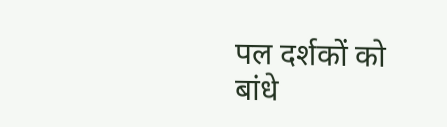पल दर्शकों को बांधे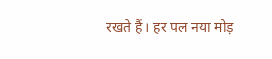रखते हैं। हर पल नया मोड़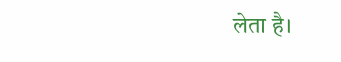लेता है।